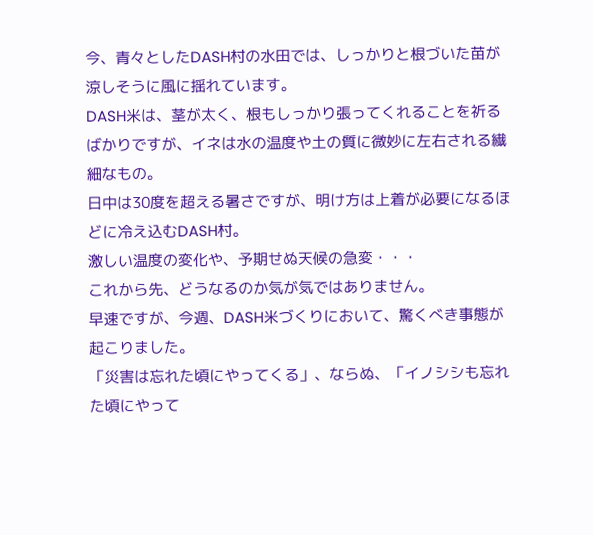今、青々としたDASH村の水田では、しっかりと根づいた苗が涼しそうに風に揺れています。
DASH米は、茎が太く、根もしっかり張ってくれることを祈るばかりですが、イネは水の温度や土の質に微妙に左右される繊細なもの。
日中は30度を超える暑さですが、明け方は上着が必要になるほどに冷え込むDASH村。
激しい温度の変化や、予期せぬ天候の急変・・・
これから先、どうなるのか気が気ではありません。
早速ですが、今週、DASH米づくりにおいて、驚くべき事態が起こりました。
「災害は忘れた頃にやってくる」、ならぬ、「イノシシも忘れた頃にやって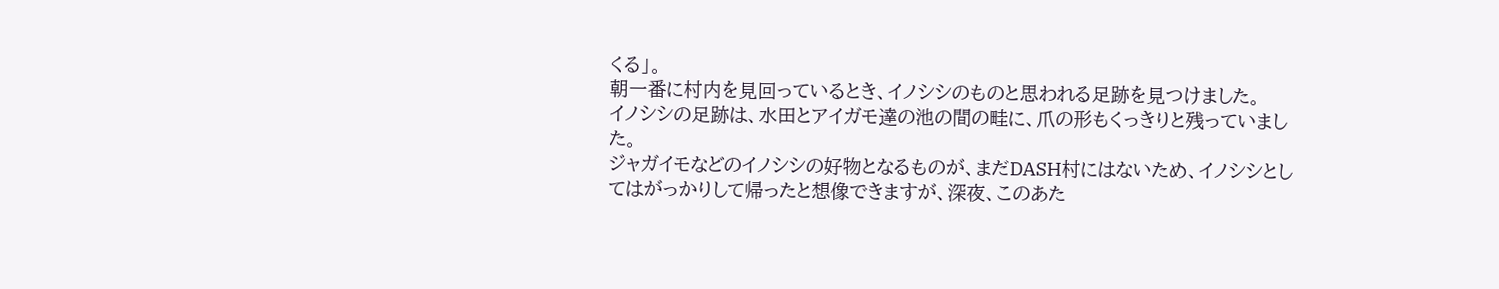くる」。
朝一番に村内を見回っているとき、イノシシのものと思われる足跡を見つけました。
イノシシの足跡は、水田とアイガモ達の池の間の畦に、爪の形もくっきりと残っていました。
ジャガイモなどのイノシシの好物となるものが、まだDASH村にはないため、イノシシとしてはがっかりして帰ったと想像できますが、深夜、このあた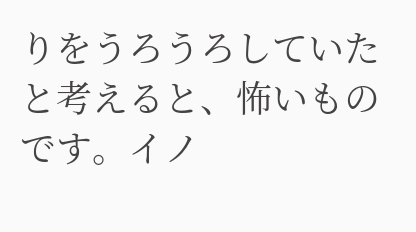りをうろうろしていたと考えると、怖いものです。イノ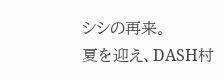シシの再来。
夏を迎え、DASH村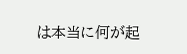は本当に何が起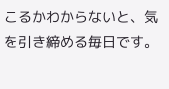こるかわからないと、気を引き締める毎日です。